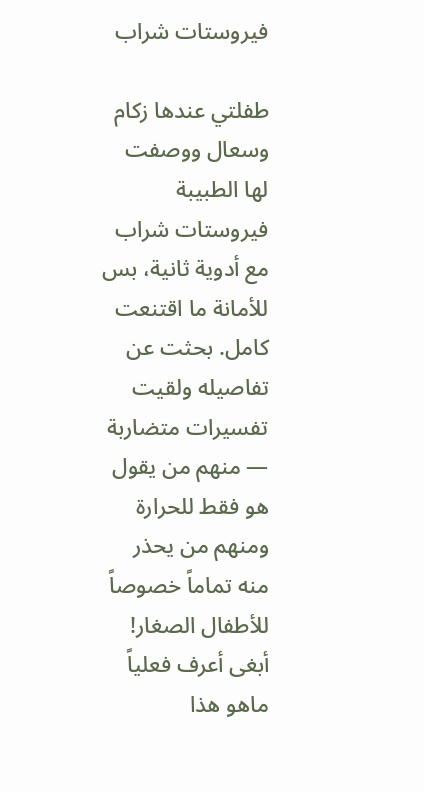فيروستات شراب

طفلتي عندها زكام وسعال ووصفت لها الطبيبة فيروستات شراب مع أدوية ثانية، بس للأمانة ما اقتنعت كامل. بحثت عن تفاصيله ولقيت تفسيرات متضاربة — منهم من يقول هو فقط للحرارة ومنهم من يحذر منه تماماً خصوصاً للأطفال الصغار! أبغى أعرف فعلياً ماهو هذا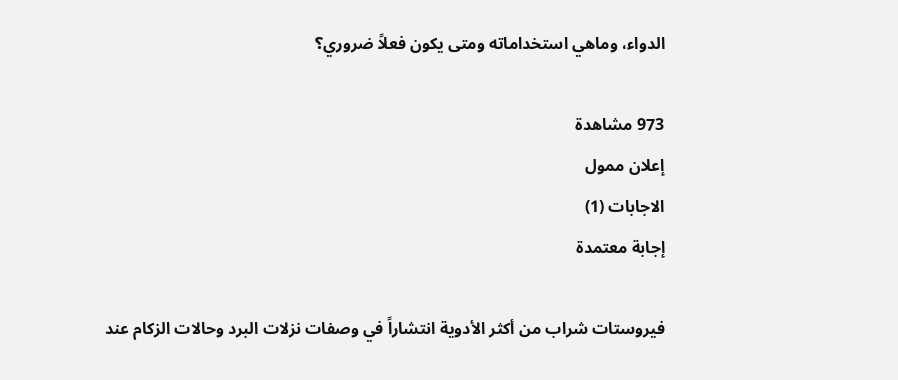الدواء، وماهي استخداماته ومتى يكون فعلاً ضروري؟

973 مشاهدة
إعلان ممول
الاجابات (1)
إجابة معتمدة

فيروستات شراب من أكثر الأدوية انتشاراً في وصفات نزلات البرد وحالات الزكام عند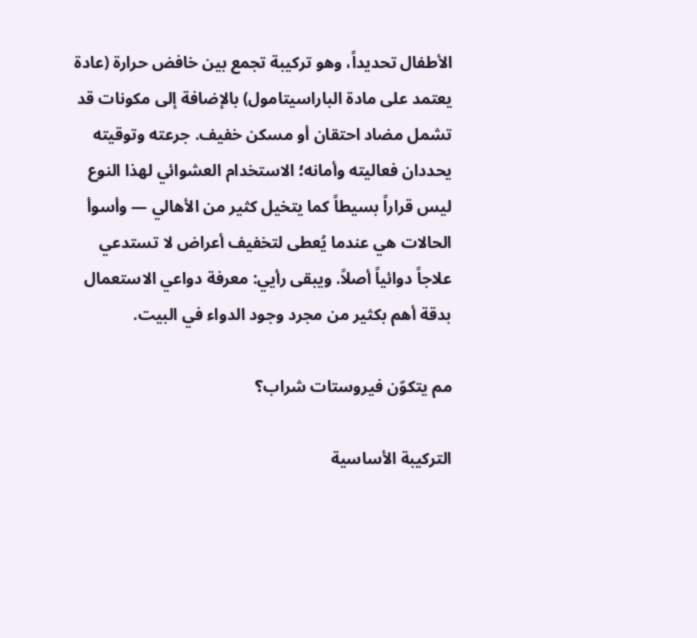الأطفال تحديداً، وهو تركيبة تجمع بين خافض حرارة (عادة يعتمد على مادة الباراسيتامول) بالإضافة إلى مكونات قد تشمل مضاد احتقان أو مسكن خفيف. جرعته وتوقيته يحددان فعاليته وأمانه؛ الاستخدام العشوائي لهذا النوع ليس قراراً بسيطاً كما يتخيل كثير من الأهالي — وأسوأ الحالات هي عندما يُعطى لتخفيف أعراض لا تستدعي علاجاً دوائياً أصلاً. ويبقى رأيي: معرفة دواعي الاستعمال بدقة أهم بكثير من مجرد وجود الدواء في البيت.

مم يتكوّن فيروستات شراب؟

التركيبة الأساسية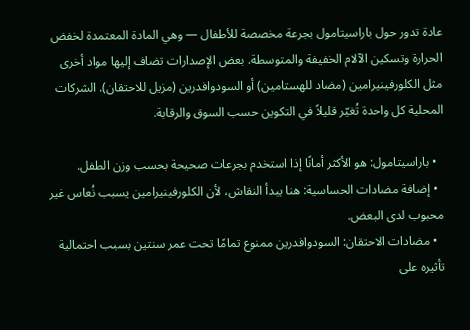عادة تدور حول باراسيتامول بجرعة مخصصة للأطفال — وهي المادة المعتمدة لخفض الحرارة وتسكين الآلام الخفيفة والمتوسطة. بعض الإصدارات تضاف إليها مواد أخرى مثل الكلورفينيرامين (مضاد للهستامين) أو السودوافدرين (مزيل للاحتقان). الشركات المحلية كل واحدة تُغيّر قليلاً في التكوين حسب السوق والرقابة.

  • باراسيتامول: هو الأكثر أمانًا إذا استخدم بجرعات صحيحة بحسب وزن الطفل.
  • إضافة مضادات الحساسية: هنا يبدأ النقاش، لأن الكلورفينيرامين يسبب نُعاس غير محبوب لدى البعض.
  • مضادات الاحتقان: السودوافدرين ممنوع تمامًا تحت عمر سنتين بسبب احتمالية تأثيره على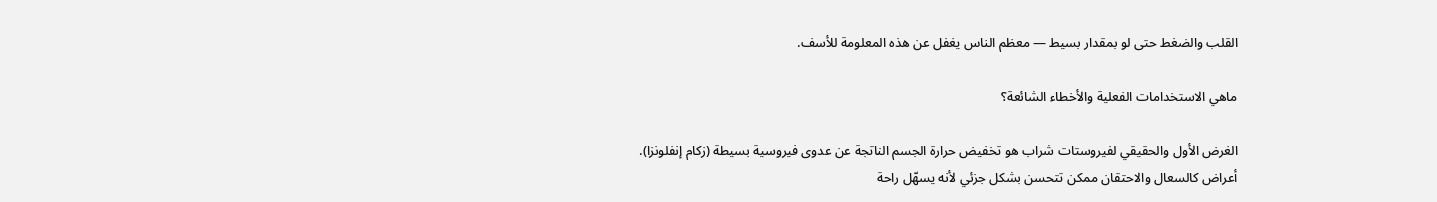القلب والضغط حتى لو بمقدار بسيط — معظم الناس يغفل عن هذه المعلومة للأسف.

ماهي الاستخدامات الفعلية والأخطاء الشائعة؟

الغرض الأول والحقيقي لفيروستات شراب هو تخفيض حرارة الجسم الناتجة عن عدوى فيروسية بسيطة (زكام إنفلونزا). أعراض كالسعال والاحتقان ممكن تتحسن بشكل جزئي لأنه يسهّل راحة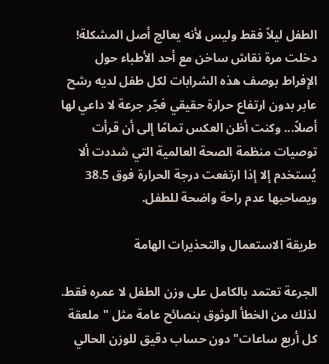الطفل ليلاً فقط وليس لأنه يعالج أصل المشكلة! دخلت مرة نقاش ساخن مع أحد الأطباء حول الإفراط بوصف هذه الشرابات لكل طفل لديه رشح عابر بدون ارتفاع حرارة حقيقي فجّر جرعة لا داعي لها أصلاً... وكنت أظن العكس تمامًا إلى أن قرأت توصيات منظمة الصحة العالمية التي شددت ألا يُستخدم إلا إذا ارتفعت درجة الحرارة فوق 38.5 ويصاحبها عدم راحة واضحة للطفل.

طريقة الاستعمال والتحذيرات الهامة

الجرعة تعتمد بالكامل على وزن الطفل لا عمره فقط. لذلك من الخطأ الوثوق بنصائح عامة مثل "ملعقة كل أربع ساعات" دون حساب دقيق للوزن الحالي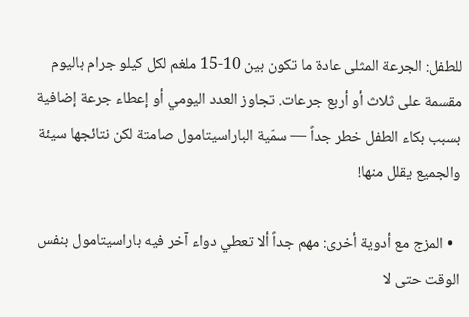للطفل: الجرعة المثلى عادة ما تكون بين 10-15 ملغم لكل كيلو جرام باليوم مقسمة على ثلاث أو أربع جرعات. تجاوز العدد اليومي أو إعطاء جرعة إضافية بسبب بكاء الطفل خطر جداً — سمّية الباراسيتامول صامتة لكن نتائجها سيئة والجميع يقلل منها!

  • المزج مع أدوية أخرى: مهم جداً ألا تعطي دواء آخر فيه باراسيتامول بنفس الوقت حتى لا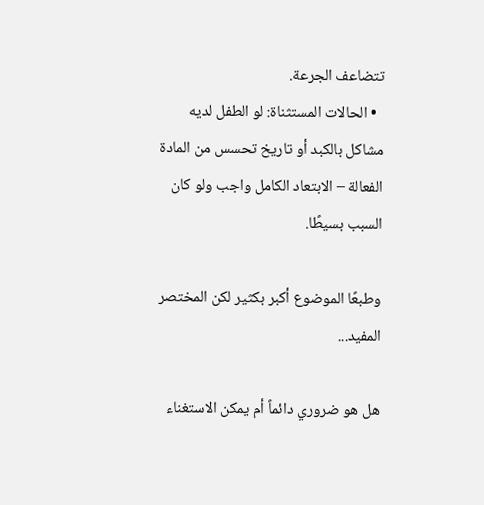تتضاعف الجرعة.
  • الحالات المستثناة: لو الطفل لديه مشاكل بالكبد أو تاريخ تحسس من المادة الفعالة – الابتعاد الكامل واجب ولو كان السبب بسيطًا.

وطبعًا الموضوع أكبر بكثير لكن المختصر المفيد...

هل هو ضروري دائماً أم يمكن الاستغناء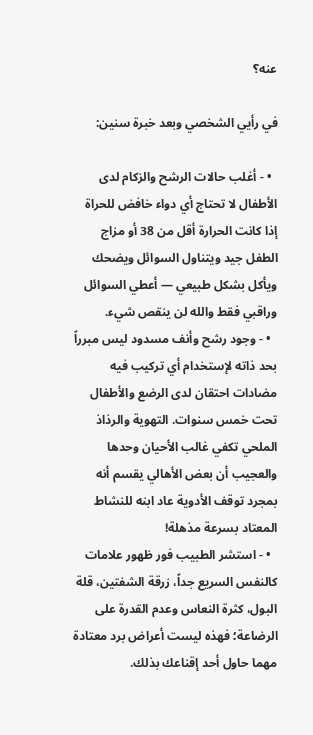عنه؟

في رأيي الشخصي وبعد خبرة سنين:

  • - أغلب حالات الرشح والزكام لدى الأطفال لا تحتاج أي دواء خافض للحراة إذا كانت الحرارة أقل من 38 أو مزاج الطفل جيد ويتناول السوائل ويضحك ويأكل بشكل طبيعي — أعطي السوائل وراقبي فقط والله لن ينقص شيء.
  • - وجود رشح وأنف مسدود ليس مبرراً بحد ذاته لإستخدام أي تركيب فيه مضادات احتقان لدى الرضع والأطفال تحت خمس سنوات. التهوية والرذاذ الملحي تكفي غالب الأحيان وحدها والعجيب أن بعض الأهالي يقسم أنه بمجرد توقف الأدوية عاد ابنه للنشاط المعتاد بسرعة مذهلة!
  • - استشر الطبيب فور ظهور علامات كالنفس السريع جداً، زرقة الشفتين، قلة البول، كثرة النعاس وعدم القدرة على الرضاعة؛ فهذه ليست أعراض برد معتادة مهما حاول أحد إقناعك بذلك.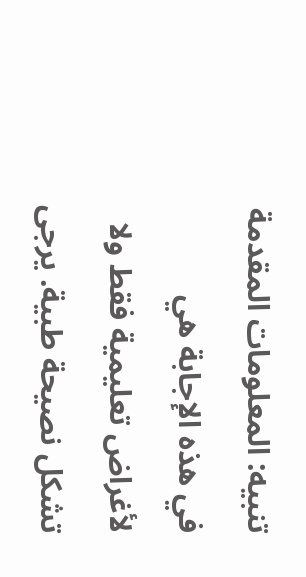تنبيه: المعلومات المقدمة في هذه الإجابة هي لأغراض تعليمية فقط ولا تشكل نصيحة طبية. يرجى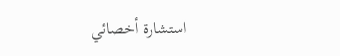استشارة أخصائي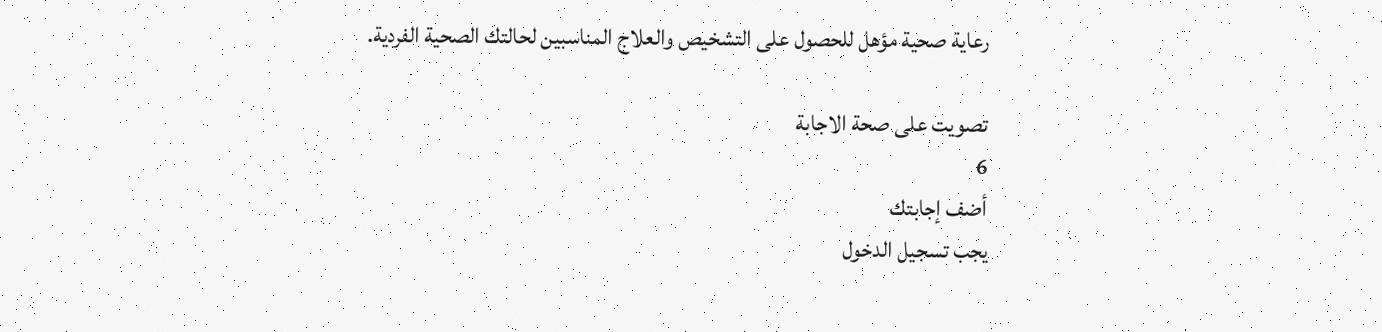رعاية صحية مؤهل للحصول على التشخيص والعلاج المناسبين لحالتك الصحية الفردية.

تصويت على صحة الاجابة
6
أضف إجابتك
يجب تسجيل الدخول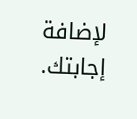لإضافة إجابتك.